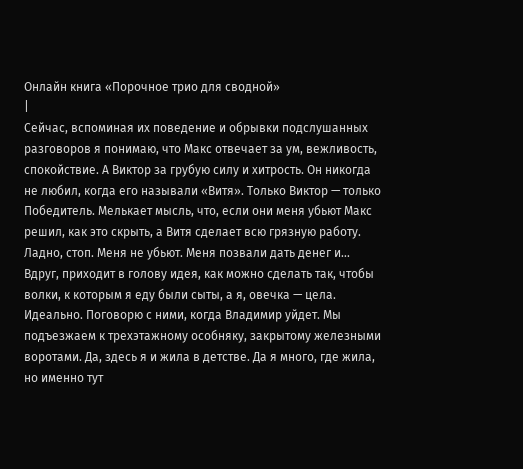Онлайн книга «Порочное трио для сводной»
|
Сейчас, вспоминая их поведение и обрывки подслушанных разговоров я понимаю, что Макс отвечает за ум, вежливость, спокойствие. А Виктор за грубую силу и хитрость. Он никогда не любил, когда его называли «Витя». Только Виктор — только Победитель. Мелькает мысль, что, если они меня убьют Макс решил, как это скрыть, а Витя сделает всю грязную работу. Ладно, стоп. Меня не убьют. Меня позвали дать денег и… Вдруг, приходит в голову идея, как можно сделать так, чтобы волки, к которым я еду были сыты, а я, овечка — цела. Идеально. Поговорю с ними, когда Владимир уйдет. Мы подъезжаем к трехэтажному особняку, закрытому железными воротами. Да, здесь я и жила в детстве. Да я много, где жила, но именно тут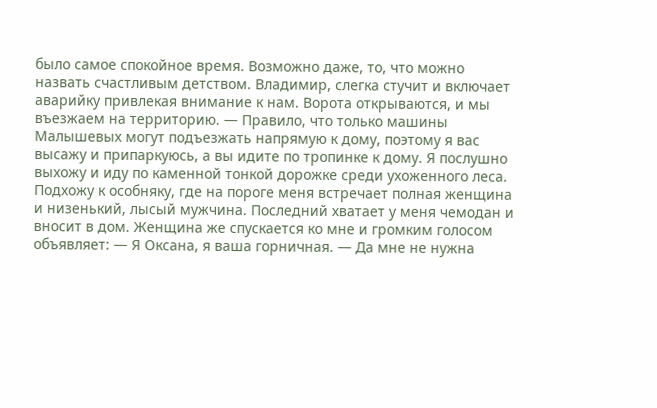было самое спокойное время. Возможно даже, то, что можно назвать счастливым детством. Владимир, слегка стучит и включает аварийку привлекая внимание к нам. Ворота открываются, и мы въезжаем на территорию. — Правило, что только машины Малышевых могут подъезжать напрямую к дому, поэтому я вас высажу и припаркуюсь, а вы идите по тропинке к дому. Я послушно выхожу и иду по каменной тонкой дорожке среди ухоженного леса. Подхожу к особняку, где на пороге меня встречает полная женщина и низенький, лысый мужчина. Последний хватает у меня чемодан и вносит в дом. Женщина же спускается ко мне и громким голосом объявляет: — Я Оксана, я ваша горничная. — Да мне не нужна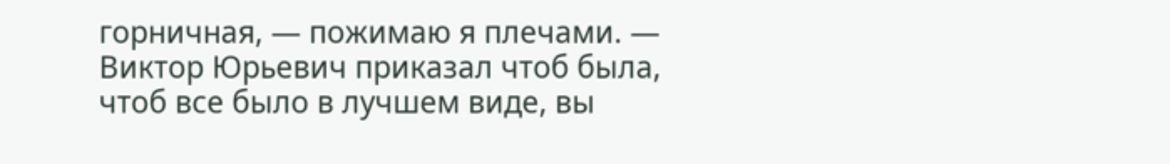горничная, — пожимаю я плечами. — Виктор Юрьевич приказал чтоб была, чтоб все было в лучшем виде, вы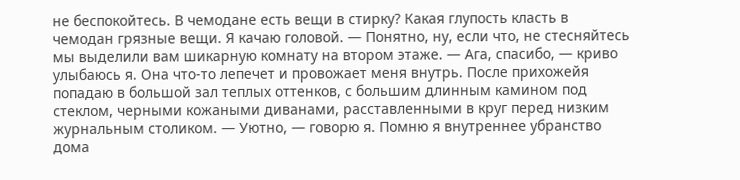не беспокойтесь. В чемодане есть вещи в стирку? Какая глупость класть в чемодан грязные вещи. Я качаю головой. — Понятно, ну, если что, не стесняйтесь мы выделили вам шикарную комнату на втором этаже. — Ага, спасибо, — криво улыбаюсь я. Она что-то лепечет и провожает меня внутрь. После прихожейя попадаю в большой зал теплых оттенков, с большим длинным камином под стеклом, черными кожаными диванами, расставленными в круг перед низким журнальным столиком. — Уютно, — говорю я. Помню я внутреннее убранство дома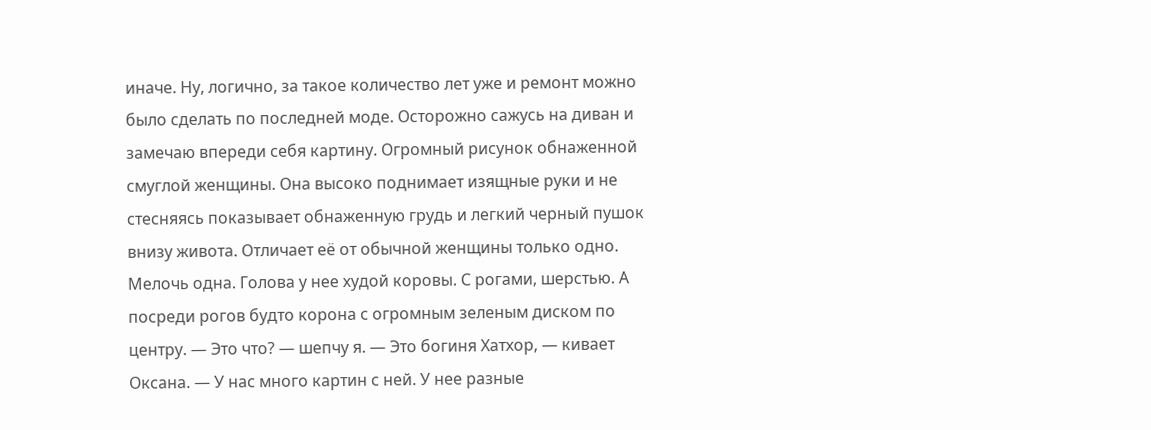иначе. Ну, логично, за такое количество лет уже и ремонт можно было сделать по последней моде. Осторожно сажусь на диван и замечаю впереди себя картину. Огромный рисунок обнаженной смуглой женщины. Она высоко поднимает изящные руки и не стесняясь показывает обнаженную грудь и легкий черный пушок внизу живота. Отличает её от обычной женщины только одно. Мелочь одна. Голова у нее худой коровы. С рогами, шерстью. А посреди рогов будто корона с огромным зеленым диском по центру. — Это что? — шепчу я. — Это богиня Хатхор, — кивает Оксана. — У нас много картин с ней. У нее разные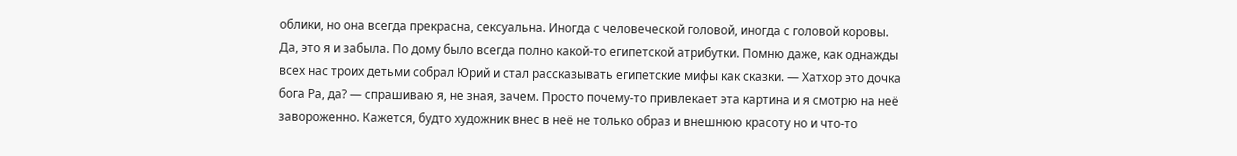облики, но она всегда прекрасна, сексуальна. Иногда с человеческой головой, иногда с головой коровы. Да, это я и забыла. По дому было всегда полно какой-то египетской атрибутки. Помню даже, как однажды всех нас троих детьми собрал Юрий и стал рассказывать египетские мифы как сказки. — Хатхор это дочка бога Ра, да? — спрашиваю я, не зная, зачем. Просто почему-то привлекает эта картина и я смотрю на неё завороженно. Кажется, будто художник внес в неё не только образ и внешнюю красоту но и что-то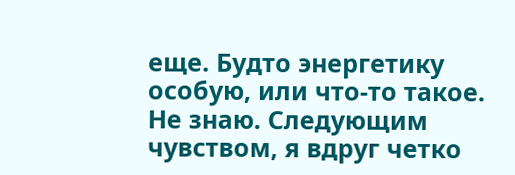еще. Будто энергетику особую, или что-то такое. Не знаю. Следующим чувством, я вдруг четко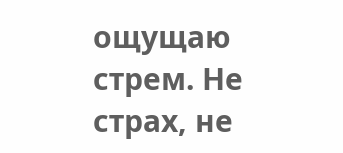ощущаю стрем. Не страх, не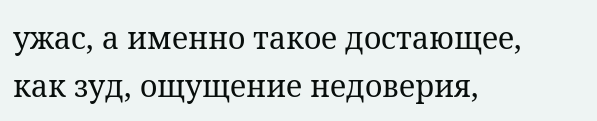ужас, а именно такое достающее, как зуд, ощущение недоверия,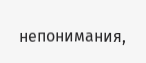непонимания,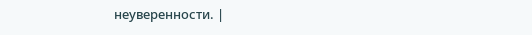неуверенности. |